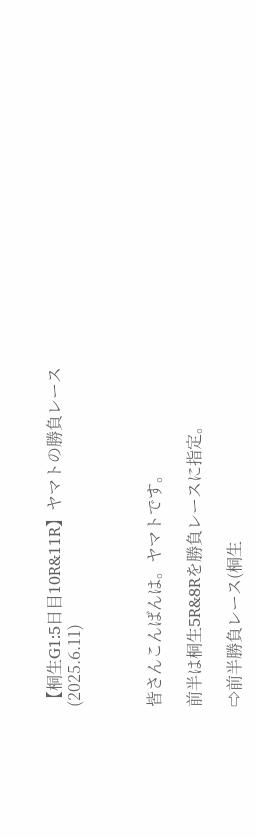【桐生G1:5日目10R&11R】ヤマトの勝負レース(2025.6.11)



皆さんこんばんは。ヤマトです。

前半は桐生5R&8Rを勝負レースに指定。

⇨前半勝負レース(桐生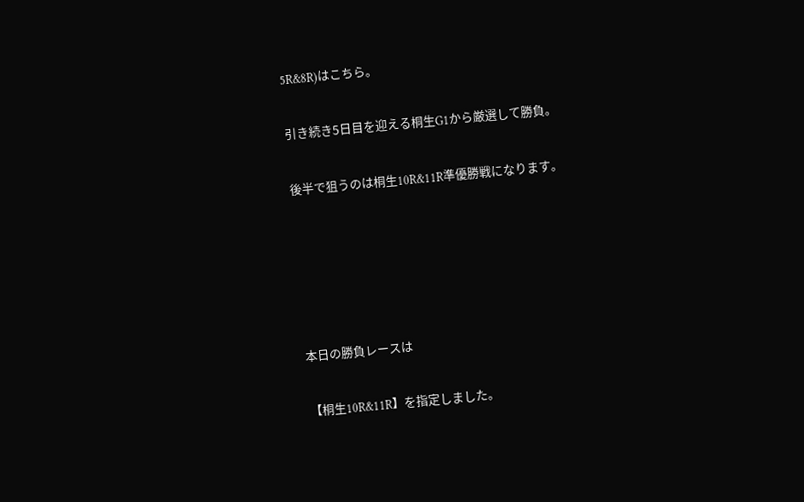5R&8R)はこちら。

引き続き5日目を迎える桐生G1から厳選して勝負。

後半で狙うのは桐生10R&11R準優勝戦になります。





本日の勝負レースは

【桐生10R&11R】を指定しました。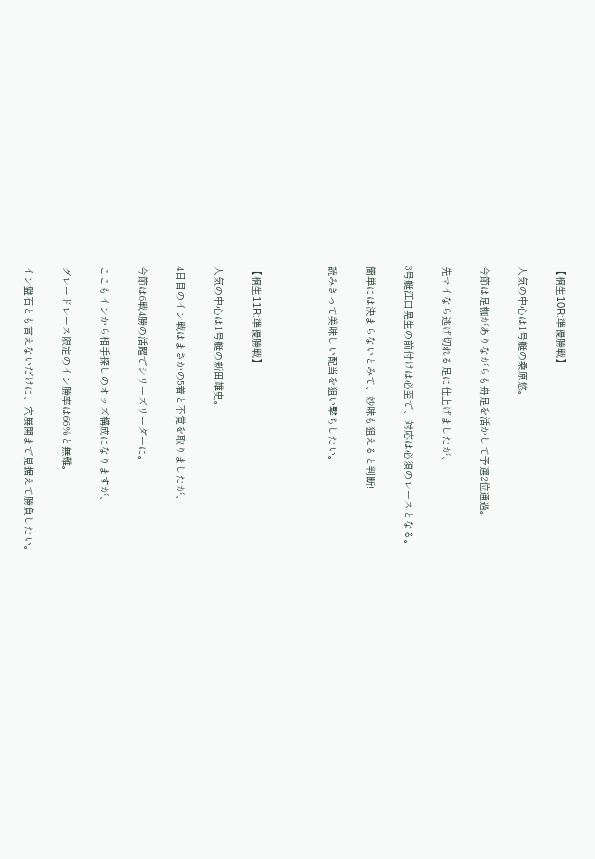【桐生10R:準優勝戦】

人気の中心は1号艇の桑原悠。

今節は足枷がありながらも舟足を活かして予選2位通過。

先マイなら逃げ切れる足に仕上げましたが、

3号艇江口晃生の前付けは必至で、対応は必須のレースとなる。

簡単には決まらないとみて、妙味も狙えると判断!

読みきって美味しい配当を狙い撃ちしたい。



【桐生11R:準優勝戦】

人気の中心は1号艇の新田雄史。

4日目のイン戦はまさかの5着と不覚を取りましたが、

今節は6戦4勝の活躍でシリーズリーダーに。

ここもインから相手探しのオッズ構成になりますが、

グレードレース限定のイン勝率は66%と無難。

イン盤石とも言えないだけに、穴展開まで見据えて勝負したい。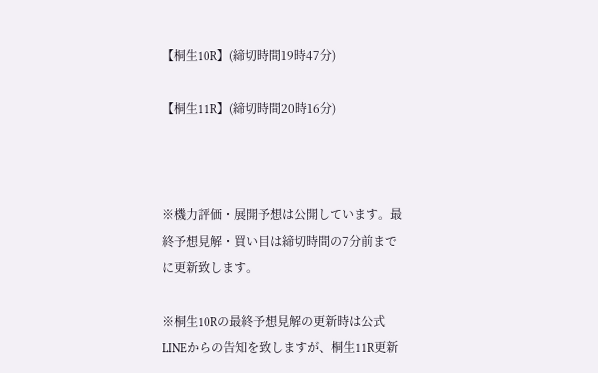【桐生10R】(締切時間19時47分)

【桐生11R】(締切時間20時16分)



※機力評価・展開予想は公開しています。最終予想見解・買い目は締切時間の7分前までに更新致します。

※桐生10Rの最終予想見解の更新時は公式LINEからの告知を致しますが、桐生11R更新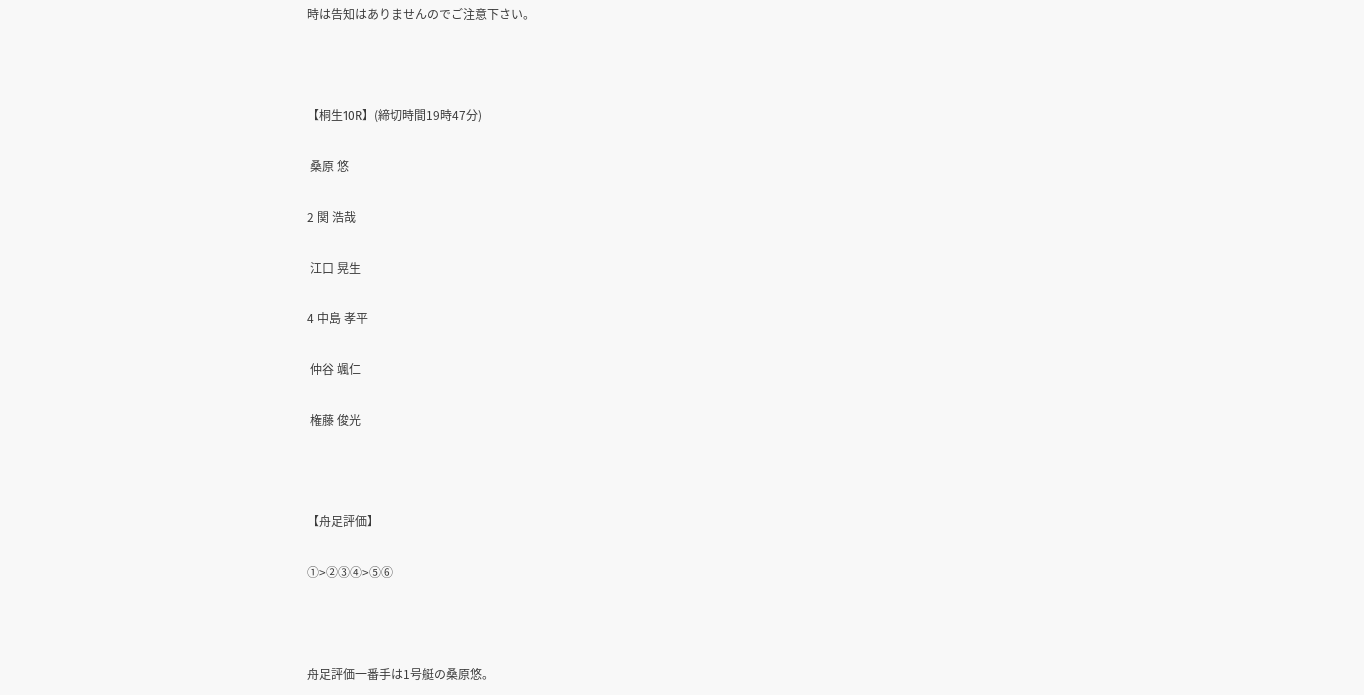時は告知はありませんのでご注意下さい。



【桐生10R】(締切時間19時47分)

 桑原 悠

2 関 浩哉

 江口 晃生

4 中島 孝平

 仲谷 颯仁

 権藤 俊光



【舟足評価】

①>②③④>⑤⑥



舟足評価一番手は1号艇の桑原悠。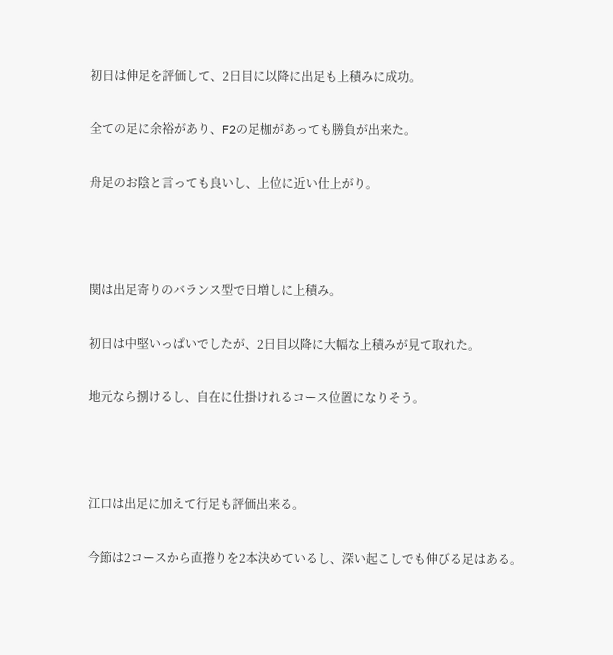初日は伸足を評価して、2日目に以降に出足も上積みに成功。

全ての足に余裕があり、F2の足枷があっても勝負が出来た。

舟足のお陰と言っても良いし、上位に近い仕上がり。



関は出足寄りのバランス型で日増しに上積み。

初日は中堅いっぱいでしたが、2日目以降に大幅な上積みが見て取れた。

地元なら捌けるし、自在に仕掛けれるコース位置になりそう。



江口は出足に加えて行足も評価出来る。

今節は2コースから直捲りを2本決めているし、深い起こしでも伸びる足はある。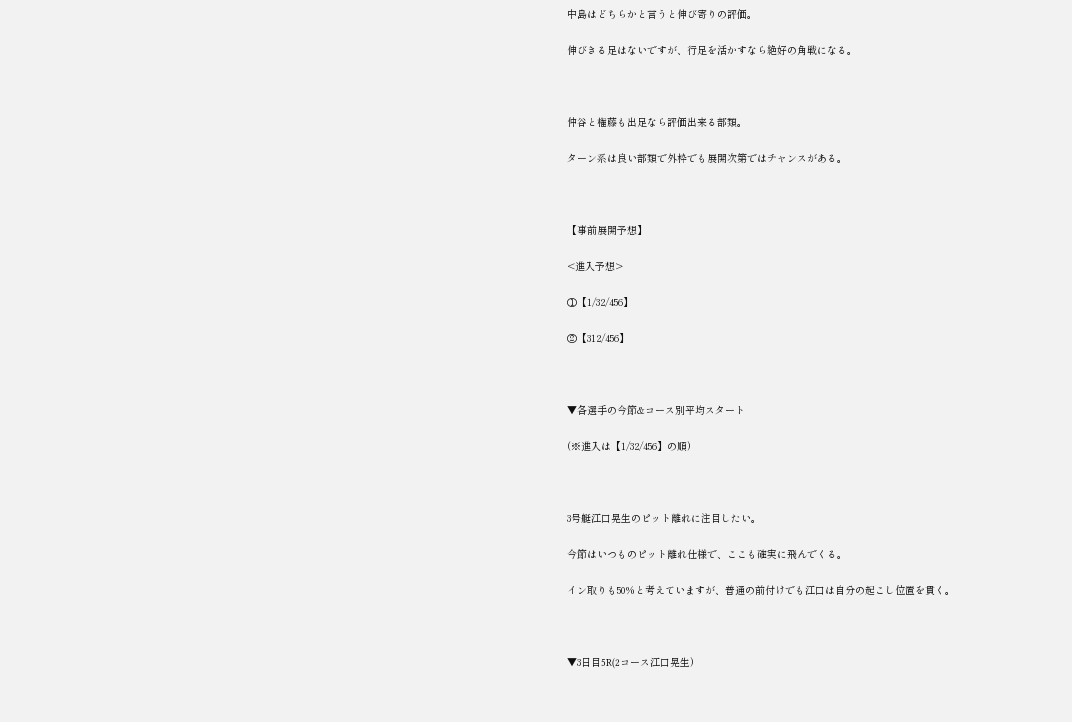中島はどちらかと言うと伸び寄りの評価。

伸びきる足はないですが、行足を活かすなら絶好の角戦になる。



仲谷と権藤も出足なら評価出来る部類。

ターン系は良い部類で外枠でも展開次第ではチャンスがある。



【事前展開予想】

<進入予想>

①【1/32/456】

②【312/456】



▼各選手の今節&コース別平均スタート

(※進入は【1/32/456】の順)



3号艇江口晃生のピット離れに注目したい。

今節はいつものピット離れ仕様で、ここも確実に飛んでくる。

イン取りも50%と考えていますが、普通の前付けでも江口は自分の起こし位置を貫く。



▼3日目5R(2コース江口晃生)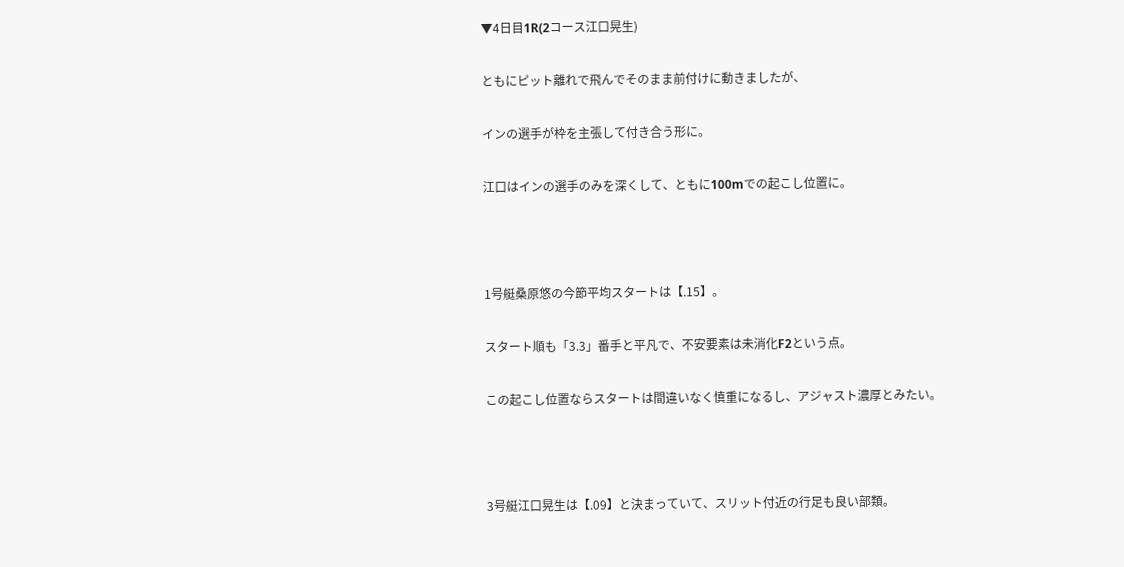▼4日目1R(2コース江口晃生)

ともにピット離れで飛んでそのまま前付けに動きましたが、

インの選手が枠を主張して付き合う形に。

江口はインの選手のみを深くして、ともに100mでの起こし位置に。



1号艇桑原悠の今節平均スタートは【.15】。

スタート順も「3.3」番手と平凡で、不安要素は未消化F2という点。

この起こし位置ならスタートは間違いなく慎重になるし、アジャスト濃厚とみたい。



3号艇江口晃生は【.09】と決まっていて、スリット付近の行足も良い部類。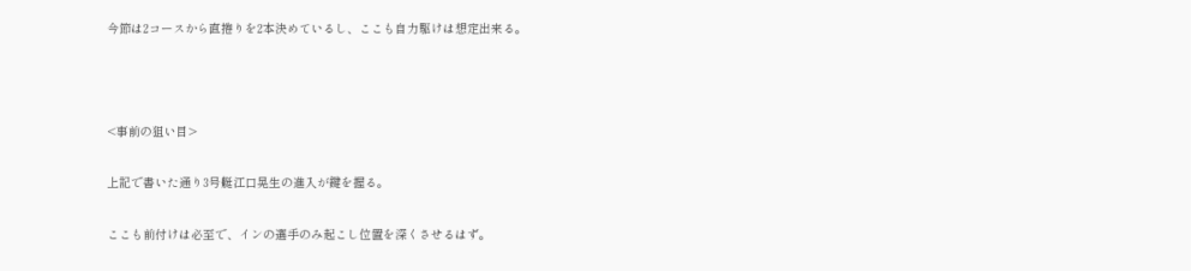今節は2コースから直捲りを2本決めているし、ここも自力駆けは想定出来る。



<事前の狙い目>

上記で書いた通り3号艇江口晃生の進入が鍵を握る。

ここも前付けは必至で、インの選手のみ起こし位置を深くさせるはず。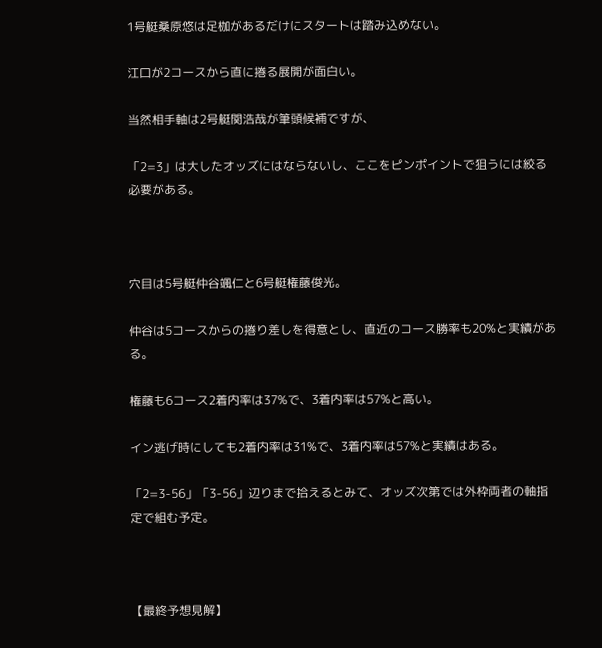1号艇桑原悠は足枷があるだけにスタートは踏み込めない。

江口が2コースから直に捲る展開が面白い。

当然相手軸は2号艇関浩哉が筆頭候補ですが、

「2=3」は大したオッズにはならないし、ここをピンポイントで狙うには絞る必要がある。



穴目は5号艇仲谷颯仁と6号艇権藤俊光。

仲谷は5コースからの捲り差しを得意とし、直近のコース勝率も20%と実績がある。

権藤も6コース2着内率は37%で、3着内率は57%と高い。

イン逃げ時にしても2着内率は31%で、3着内率は57%と実績はある。

「2=3-56」「3-56」辺りまで拾えるとみて、オッズ次第では外枠両者の軸指定で組む予定。



【最終予想見解】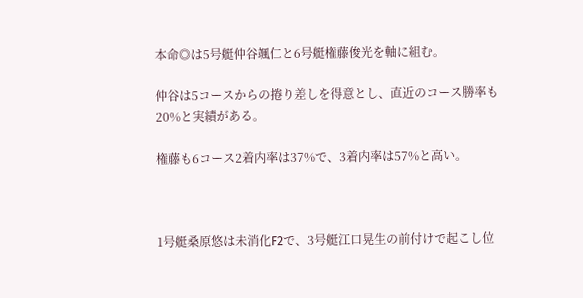本命◎は5号艇仲谷颯仁と6号艇権藤俊光を軸に組む。

仲谷は5コースからの捲り差しを得意とし、直近のコース勝率も20%と実績がある。

権藤も6コース2着内率は37%で、3着内率は57%と高い。



1号艇桑原悠は未消化F2で、3号艇江口晃生の前付けで起こし位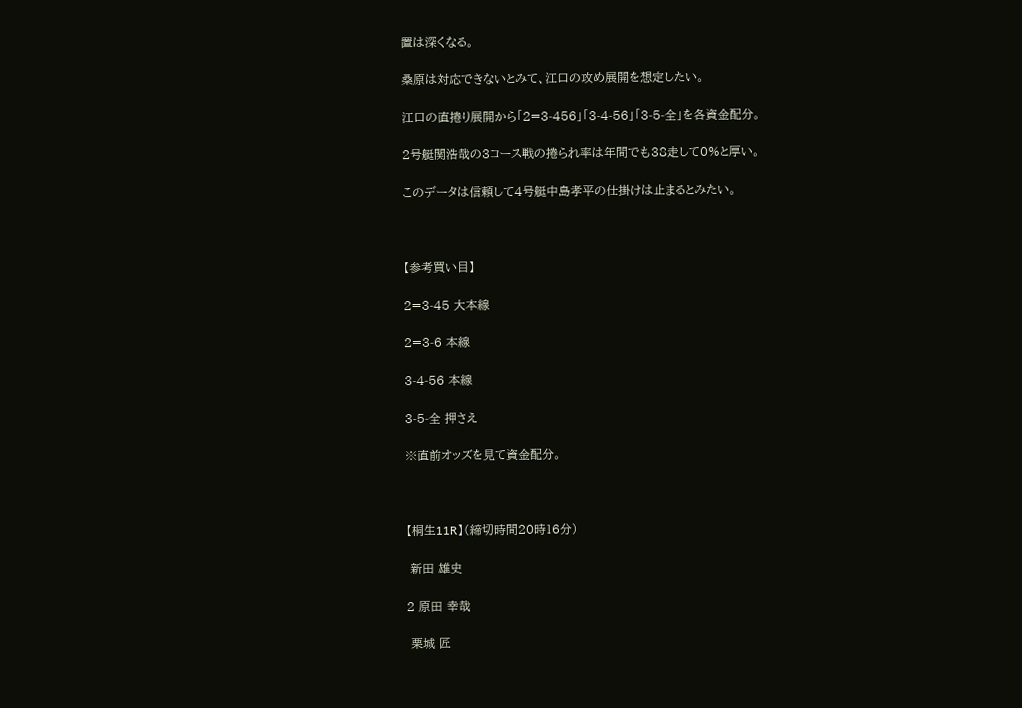置は深くなる。

桑原は対応できないとみて、江口の攻め展開を想定したい。

江口の直捲り展開から「2=3-456」「3-4-56」「3-5-全」を各資金配分。

2号艇関浩哉の3コース戦の捲られ率は年間でも38走して0%と厚い。

このデータは信頼して4号艇中島孝平の仕掛けは止まるとみたい。



【参考買い目】

2=3-45 大本線

2=3-6 本線

3-4-56 本線

3-5-全 押さえ

※直前オッズを見て資金配分。



【桐生11R】(締切時間20時16分)

 新田 雄史

2 原田 幸哉

 栗城 匠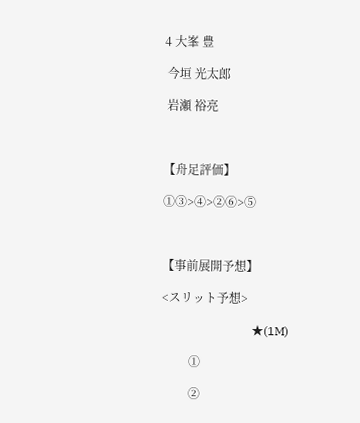4 大峯 豊

 今垣 光太郎

 岩瀬 裕亮



【舟足評価】

①③>④>②⑥>⑤



【事前展開予想】

<スリット予想>

                              ★(1M)

         ①

         ②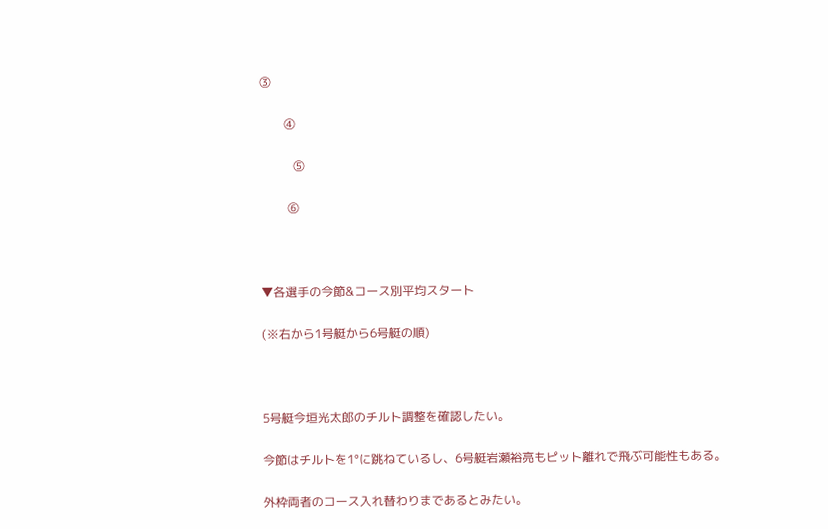③

        ④

           ⑤

         ⑥



▼各選手の今節&コース別平均スタート

(※右から1号艇から6号艇の順)



5号艇今垣光太郎のチルト調整を確認したい。

今節はチルトを1°に跳ねているし、6号艇岩瀬裕亮もピット離れで飛ぶ可能性もある。

外枠両者のコース入れ替わりまであるとみたい。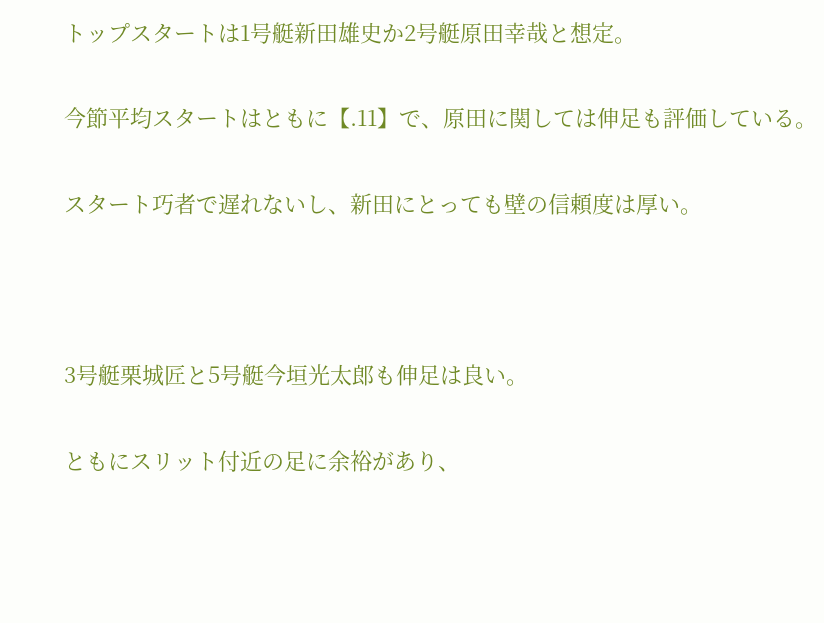トップスタートは1号艇新田雄史か2号艇原田幸哉と想定。

今節平均スタートはともに【.11】で、原田に関しては伸足も評価している。

スタート巧者で遅れないし、新田にとっても壁の信頼度は厚い。



3号艇栗城匠と5号艇今垣光太郎も伸足は良い。

ともにスリット付近の足に余裕があり、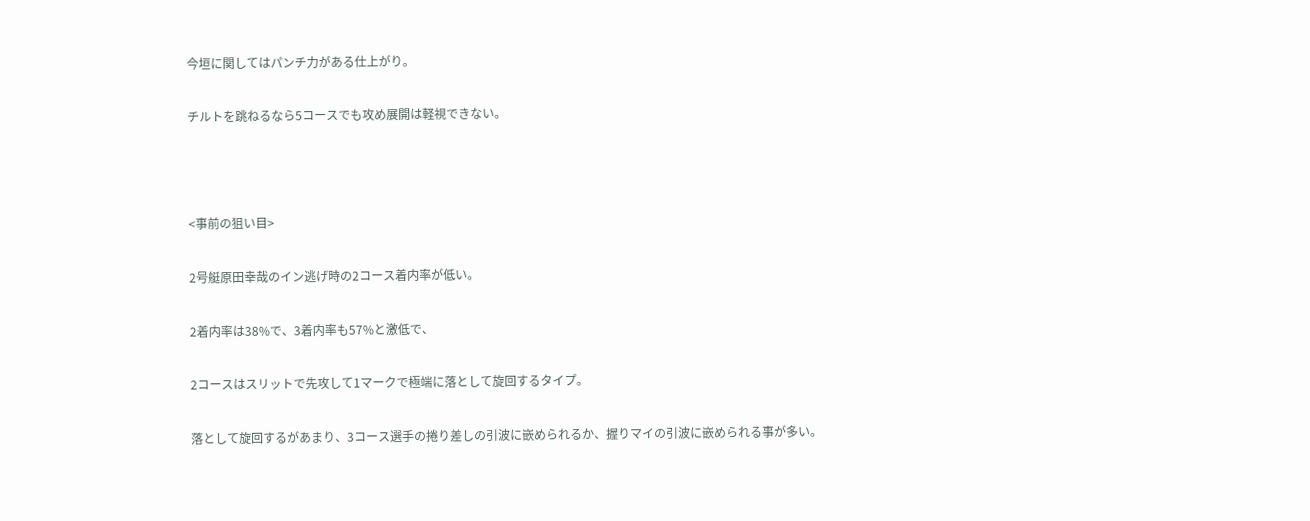今垣に関してはパンチ力がある仕上がり。

チルトを跳ねるなら5コースでも攻め展開は軽視できない。



<事前の狙い目>

2号艇原田幸哉のイン逃げ時の2コース着内率が低い。

2着内率は38%で、3着内率も57%と激低で、

2コースはスリットで先攻して1マークで極端に落として旋回するタイプ。

落として旋回するがあまり、3コース選手の捲り差しの引波に嵌められるか、握りマイの引波に嵌められる事が多い。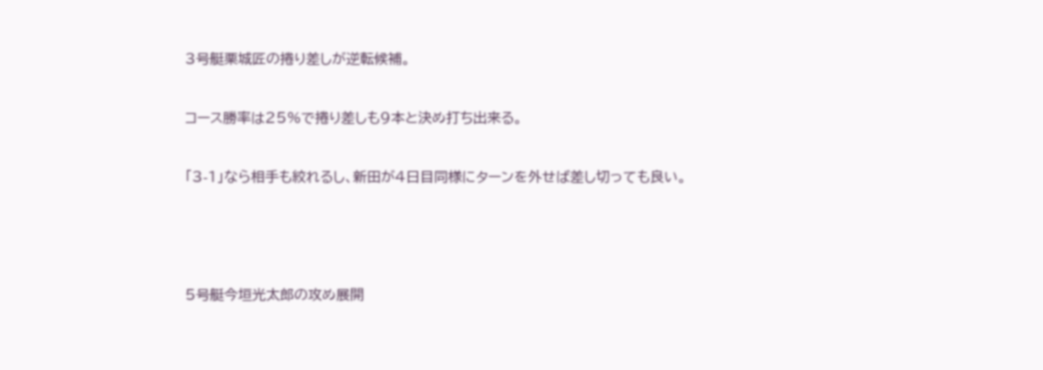3号艇栗城匠の捲り差しが逆転候補。

コース勝率は25%で捲り差しも9本と決め打ち出来る。

「3-1」なら相手も絞れるし、新田が4日目同様にターンを外せば差し切っても良い。



5号艇今垣光太郎の攻め展開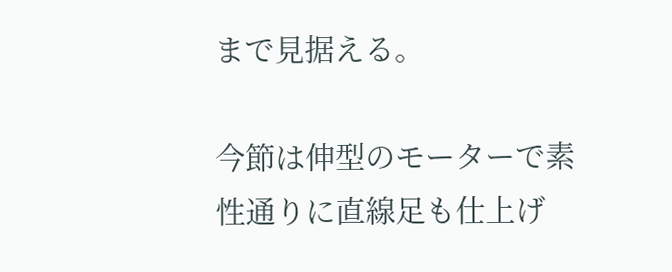まで見据える。

今節は伸型のモーターで素性通りに直線足も仕上げ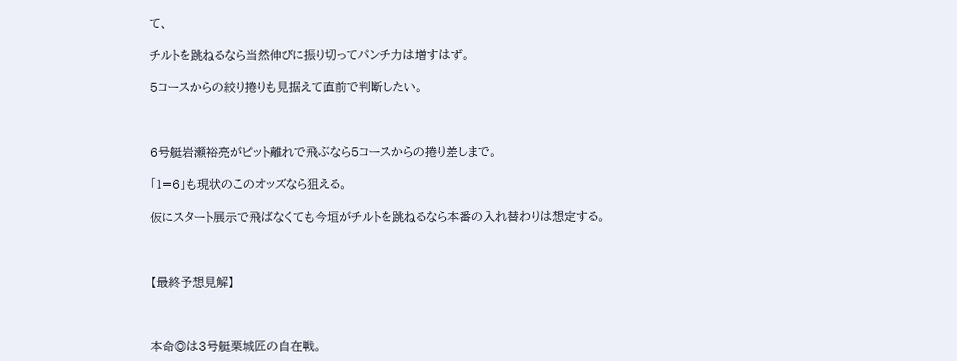て、

チルトを跳ねるなら当然伸びに振り切ってパンチ力は増すはず。

5コースからの絞り捲りも見据えて直前で判断したい。



6号艇岩瀬裕亮がピット離れで飛ぶなら5コースからの捲り差しまで。

「1=6」も現状のこのオッズなら狙える。

仮にスタート展示で飛ばなくても今垣がチルトを跳ねるなら本番の入れ替わりは想定する。



【最終予想見解】



本命◎は3号艇栗城匠の自在戦。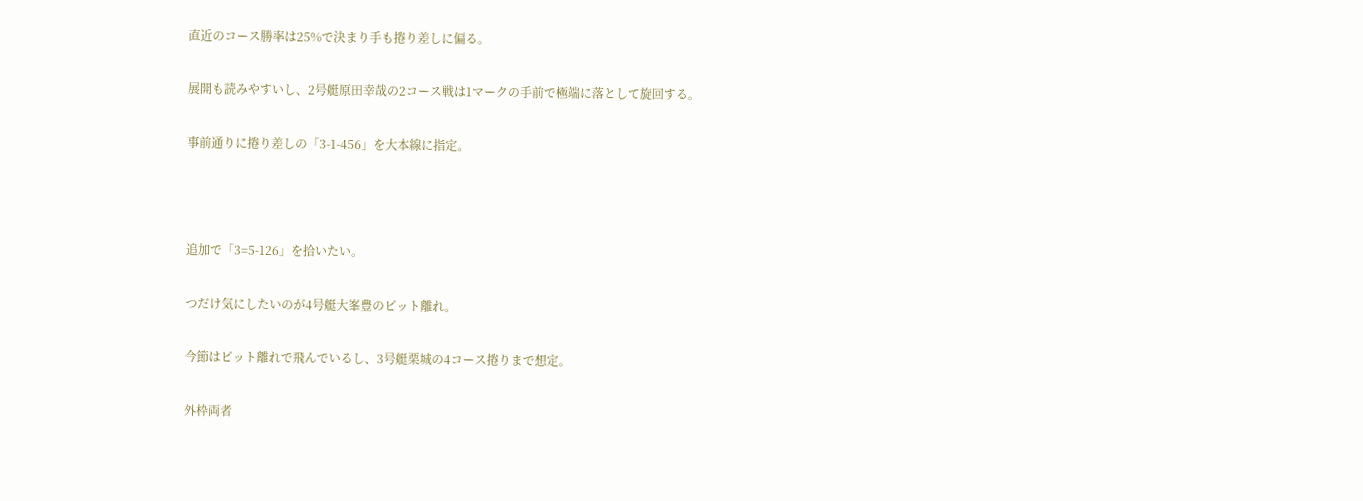直近のコース勝率は25%で決まり手も捲り差しに偏る。

展開も読みやすいし、2号艇原田幸哉の2コース戦は1マークの手前で極端に落として旋回する。

事前通りに捲り差しの「3-1-456」を大本線に指定。



追加で「3=5-126」を拾いたい。

つだけ気にしたいのが4号艇大峯豊のピット離れ。

今節はピット離れで飛んでいるし、3号艇栗城の4コース捲りまで想定。

外枠両者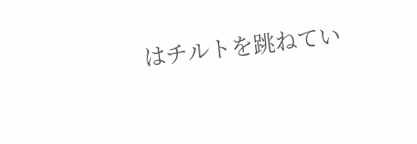はチルトを跳ねてい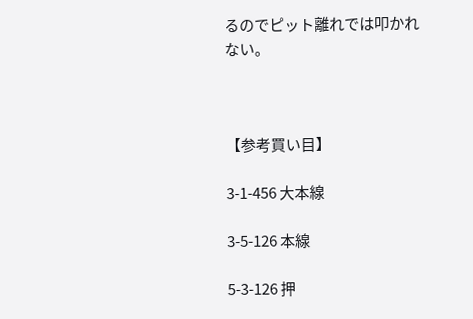るのでピット離れでは叩かれない。



【参考買い目】

3-1-456 大本線

3-5-126 本線

5-3-126 押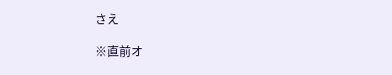さえ

※直前オ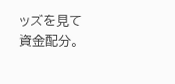ッズを見て資金配分。